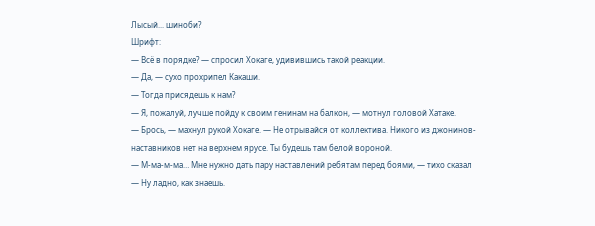Лысый... шиноби?
Шрифт:
— Всё в порядке? — спросил Хокаге, удивившись такой реакции.
— Да, — сухо прохрипел Какаши.
— Тогда присядешь к нам?
— Я, пожалуй, лучше пойду к своим генинам на балкон, — мотнул головой Хатаке.
— Брось, — махнул рукой Хокаге. — Не отрывайся от коллектива. Никого из джонинов-наставников нет на верхнем ярусе. Ты будешь там белой вороной.
— М-ма-м-ма… Мне нужно дать пару наставлений ребятам перед боями, — тихо сказал
— Ну ладно, как знаешь.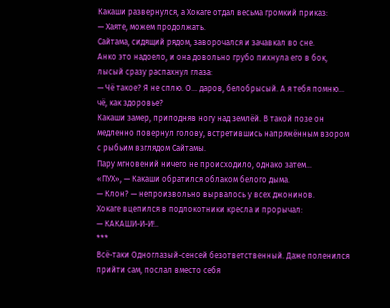Какаши развернулся, а Хокаге отдал весьма громкий приказ:
— Хаяте, можем продолжать.
Сайтама, сидящий рядом, заворочался и зачавкал во сне.
Анко это надоело, и она довольно грубо пихнула его в бок, лысый сразу распахнул глаза:
— Чё такое? Я не сплю. О… даров, белобрысый. А я тебя помню… чё, как здоровье?
Какаши замер, приподняв ногу над землёй. В такой позе он медленно повернул голову, встретившись напряжённым взором с рыбьим взглядом Сайтамы.
Пару мгновений ничего не происходило, однако затем…
«ПУХ», — Какаши обратился облаком белого дыма.
— Клон? — непроизвольно вырвалось у всех джонинов.
Хокаге вцепился в подлокотники кресла и прорычал:
— КАКАШИ-И-И!..
***
Всё-таки Одноглазый-сенсей безответственный. Даже поленился прийти сам, послал вместо себя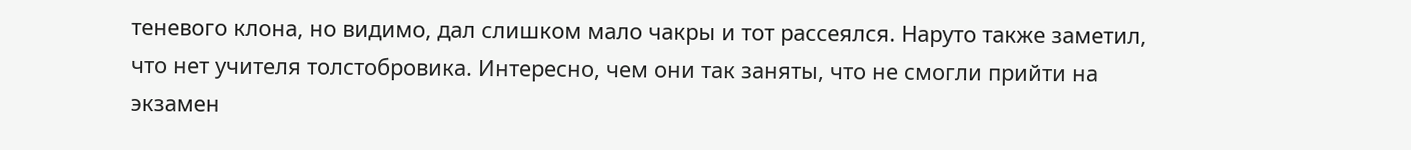теневого клона, но видимо, дал слишком мало чакры и тот рассеялся. Наруто также заметил, что нет учителя толстобровика. Интересно, чем они так заняты, что не смогли прийти на экзамен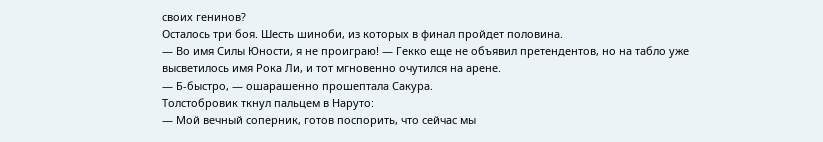своих генинов?
Осталось три боя. Шесть шиноби, из которых в финал пройдет половина.
— Во имя Силы Юности, я не проиграю! — Гекко еще не объявил претендентов, но на табло уже высветилось имя Рока Ли, и тот мгновенно очутился на арене.
— Б-быстро, — ошарашенно прошептала Сакура.
Толстобровик ткнул пальцем в Наруто:
— Мой вечный соперник, готов поспорить, что сейчас мы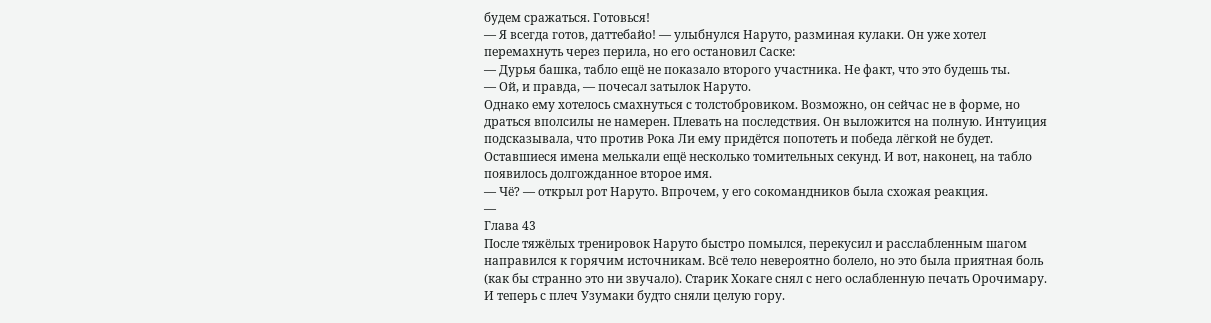будем сражаться. Готовься!
— Я всегда готов, даттебайо! — улыбнулся Наруто, разминая кулаки. Он уже хотел перемахнуть через перила, но его остановил Саске:
— Дурья башка, табло ещё не показало второго участника. Не факт, что это будешь ты.
— Ой, и правда, — почесал затылок Наруто.
Однако ему хотелось смахнуться с толстобровиком. Возможно, он сейчас не в форме, но драться вполсилы не намерен. Плевать на последствия. Он выложится на полную. Интуиция подсказывала, что против Рока Ли ему придётся попотеть и победа лёгкой не будет.
Оставшиеся имена мелькали ещё несколько томительных секунд. И вот, наконец, на табло появилось долгожданное второе имя.
— Чё? — открыл рот Наруто. Впрочем, у его сокомандников была схожая реакция.
—
Глава 43
После тяжёлых тренировок Наруто быстро помылся, перекусил и расслабленным шагом направился к горячим источникам. Всё тело невероятно болело, но это была приятная боль (как бы странно это ни звучало). Старик Хокаге снял с него ослабленную печать Орочимару. И теперь с плеч Узумаки будто сняли целую гору.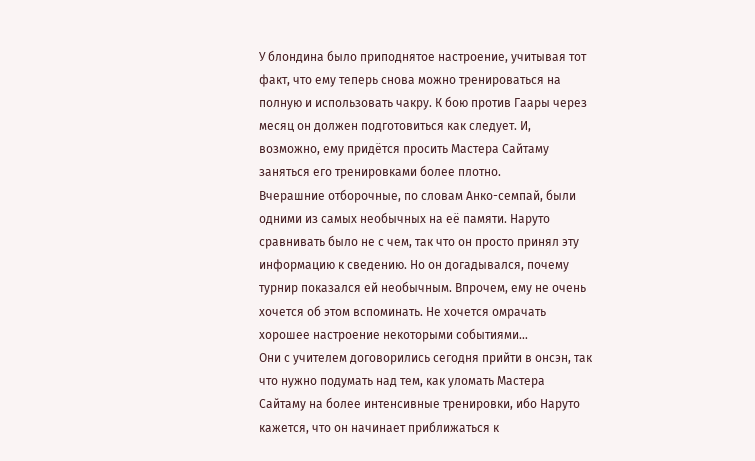У блондина было приподнятое настроение, учитывая тот факт, что ему теперь снова можно тренироваться на полную и использовать чакру. К бою против Гаары через месяц он должен подготовиться как следует. И, возможно, ему придётся просить Мастера Сайтаму заняться его тренировками более плотно.
Вчерашние отборочные, по словам Анко-семпай, были одними из самых необычных на её памяти. Наруто сравнивать было не с чем, так что он просто принял эту информацию к сведению. Но он догадывался, почему турнир показался ей необычным. Впрочем, ему не очень хочется об этом вспоминать. Не хочется омрачать хорошее настроение некоторыми событиями…
Они с учителем договорились сегодня прийти в онсэн, так что нужно подумать над тем, как уломать Мастера Сайтаму на более интенсивные тренировки, ибо Наруто кажется, что он начинает приближаться к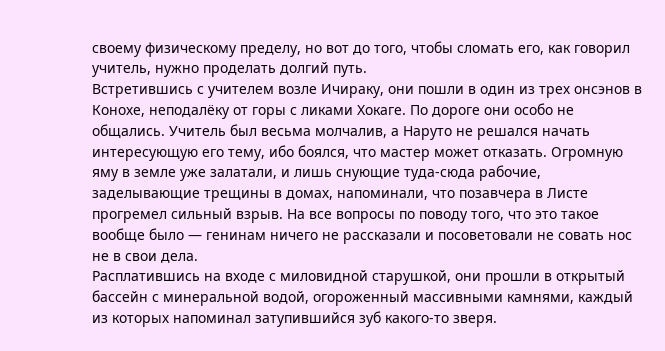своему физическому пределу, но вот до того, чтобы сломать его, как говорил учитель, нужно проделать долгий путь.
Встретившись с учителем возле Ичираку, они пошли в один из трех онсэнов в Конохе, неподалёку от горы с ликами Хокаге. По дороге они особо не общались. Учитель был весьма молчалив, а Наруто не решался начать интересующую его тему, ибо боялся, что мастер может отказать. Огромную яму в земле уже залатали, и лишь снующие туда-сюда рабочие, заделывающие трещины в домах, напоминали, что позавчера в Листе прогремел сильный взрыв. На все вопросы по поводу того, что это такое вообще было — генинам ничего не рассказали и посоветовали не совать нос не в свои дела.
Расплатившись на входе с миловидной старушкой, они прошли в открытый бассейн с минеральной водой, огороженный массивными камнями, каждый из которых напоминал затупившийся зуб какого-то зверя.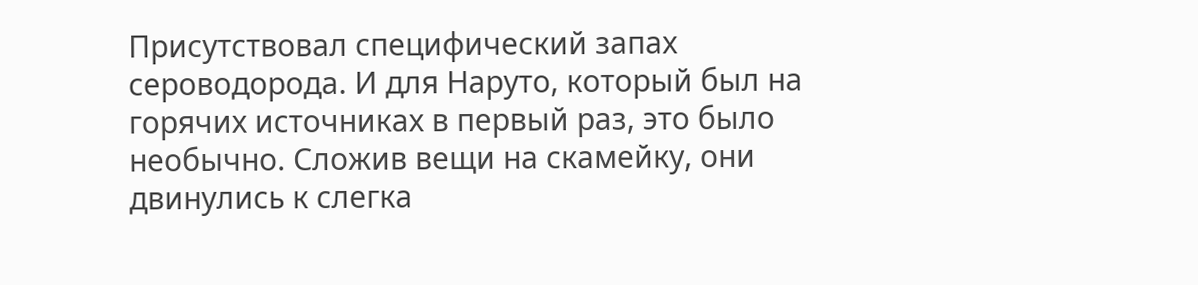Присутствовал специфический запах сероводорода. И для Наруто, который был на горячих источниках в первый раз, это было необычно. Сложив вещи на скамейку, они двинулись к слегка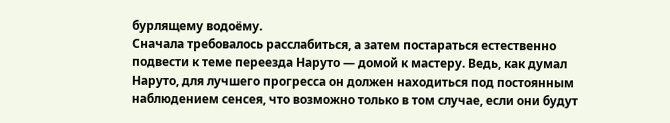бурлящему водоёму.
Сначала требовалось расслабиться, а затем постараться естественно подвести к теме переезда Наруто — домой к мастеру. Ведь, как думал Наруто, для лучшего прогресса он должен находиться под постоянным наблюдением сенсея, что возможно только в том случае, если они будут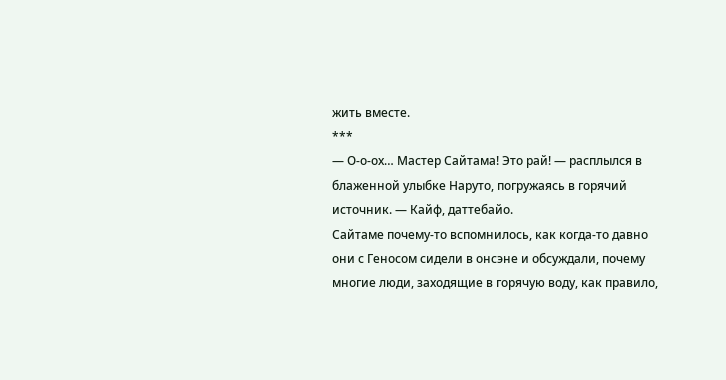жить вместе.
***
— О-о-ох… Мастер Сайтама! Это рай! — расплылся в блаженной улыбке Наруто, погружаясь в горячий источник. — Кайф, даттебайо.
Сайтаме почему-то вспомнилось, как когда-то давно они с Геносом сидели в онсэне и обсуждали, почему многие люди, заходящие в горячую воду, как правило,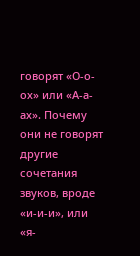говорят «О-о-ох» или «А-а-ах». Почему они не говорят другие сочетания звуков, вроде «и-и-и», или «я-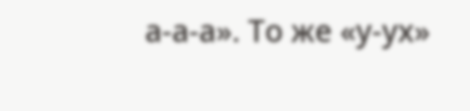а-а-а». То же «у-ух»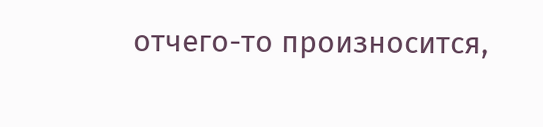отчего-то произносится,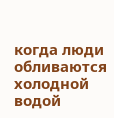когда люди обливаются холодной водой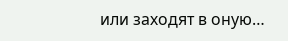или заходят в оную…